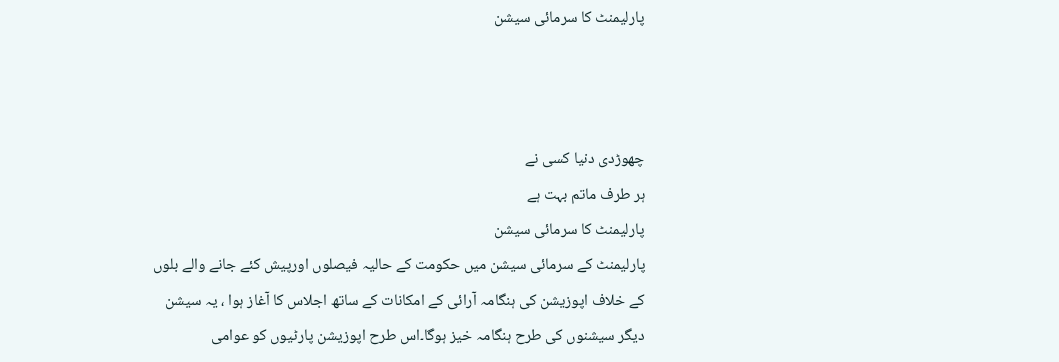پارلیمنٹ کا سرمائی سیشن



چھوڑدی دنیا کسی نے
ہر طرف ماتم بہت ہے
پارلیمنٹ کا سرمائی سیشن
پارلیمنٹ کے سرمائی سیشن میں حکومت کے حالیہ فیصلوں اورپیش کئے جانے والے بلوں کے خلاف اپوزیشن کی ہنگامہ آرائی کے امکانات کے ساتھ اجلاس کا آغاز ہوا ، یہ سیشن دیگر سیشنوں کی طرح ہنگامہ خیز ہوگا۔اس طرح اپوزیشن پارٹیوں کو عوامی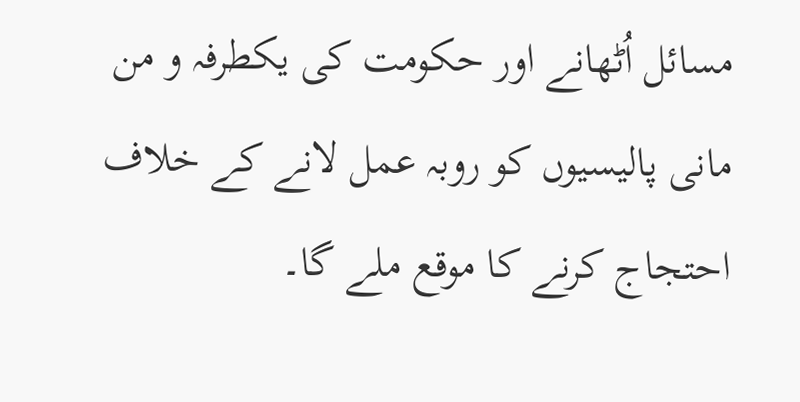مسائل اُٹھانے اور حکومت کی یکطرفہ و من مانی پالیسیوں کو روبہ عمل لانے کے خلاف احتجاج کرنے کا موقع ملے گا۔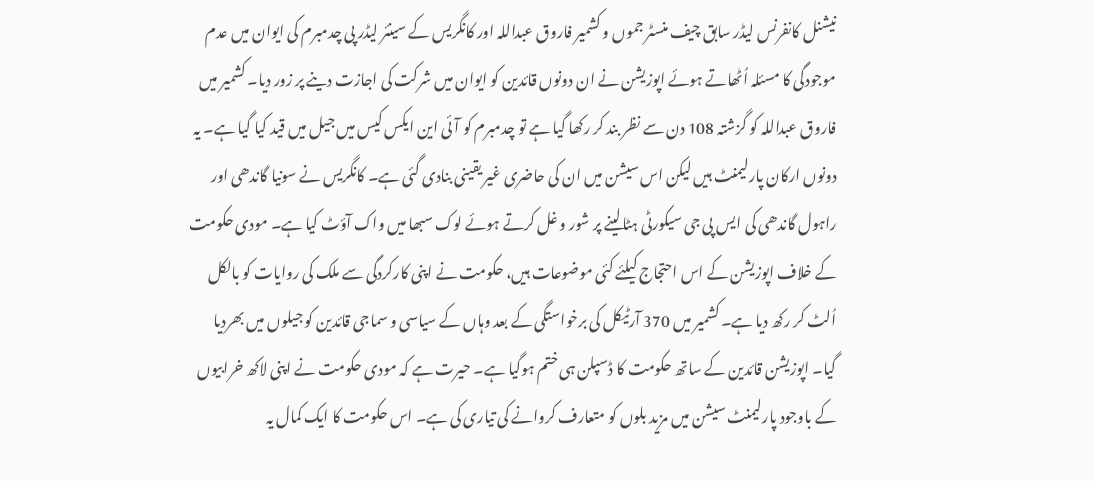نیشنل کانفرنس لیڈر سابق چیف منسٹر جموں و کشمیر فاروق عبداللہ اور کانگریس کے سینئر لیڈر پی چدمبرم کی ایوان میں عدم موجودگی کا مسئلہ اُٹھاتے ہوئے اپوزیشن نے ان دونوں قائدین کو ایوان میں شرکت کی اجازت دینے پر زور دیا۔ کشمیر میں فاروق عبداللہ کو گزشتہ 108 دن سے نظر بند کر رکھا گیا ہے تو چدمبرم کو آئی این ایکس کیس میں جیل میں قید کیا گیا ہے۔ یہ دونوں ارکان پارلیمنٹ ہیں لیکن اس سیشن میں ان کی حاضری غیر یقینی بنادی گئی ہے۔ کانگریس نے سونیا گاندھی اور راہول گاندھی کی ایس پی جی سیکورٹی ہٹالینے پر شور و غل کرتے ہوئے لوک سبھا میں واک آؤٹ کیا ہے۔ مودی حکومت کے خلاف اپوزیشن کے اس احتجاج کیلئے کئی موضوعات ہیں، حکومت نے اپنی کارکردگی سے ملک کی روایات کو بالکل اُلٹ کر رکھ دیا ہے۔ کشمیر میں 370 آرٹیکل کی برخواستگی کے بعد وہاں کے سیاسی و سماجی قائدین کو جیلوں میں بھردیا گیا۔ اپوزیشن قائدین کے ساتھ حکومت کا ڈسپلن ہی ختم ہوگیا ہے۔ حیرت ہے کہ مودی حکومت نے اپنی لاکھ خرابیوں کے باوجود پارلیمنٹ سیشن میں مزید بلوں کو متعارف کروانے کی تیاری کی ہے۔ اس حکومت کا ایک کمال یہ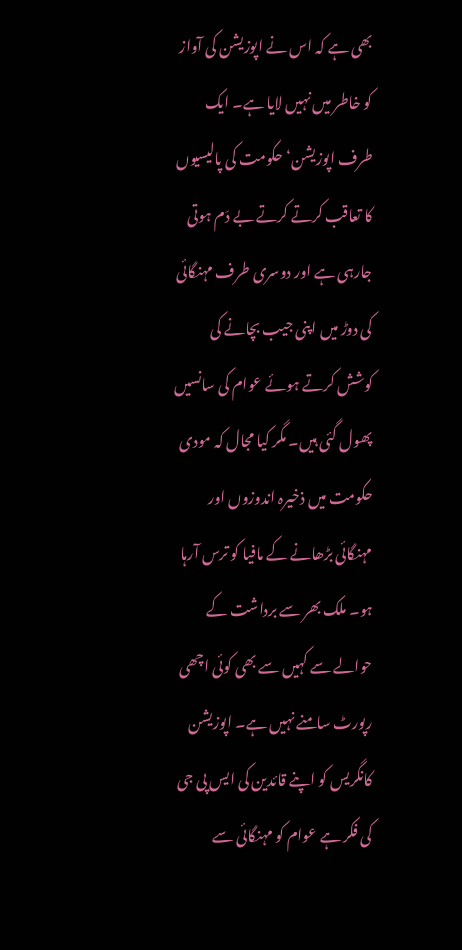بھی ہے کہ اس نے اپوزیشن کی آواز کو خاطر میں نہیں لایا ہے۔ ایک طرف اپوزیشن‘ حکومت کی پالیسیوں کا تعاقب کرتے کرتے بے دَم ہوتی جارہی ہے اور دوسری طرف مہنگائی کی دوڑ میں اپنی جیب بچانے کی کوشش کرتے ہوئے عوام کی سانسیں پھول گئی ہیں۔ مگر کیا مجال کہ مودی حکومت میں ذخیرہ اندوزوں اور مہنگائی بڑھانے کے مافیا کو ترس آرہا ہو۔ ملک بھر سے برداشت کے حوالے سے کہیں سے بھی کوئی اچھی رپورٹ سامنے نہیں ہے۔ اپوزیشن کانگریس کو اپنے قائدین کی ایس پی جی کی فکر ہے عوام کو مہنگائی سے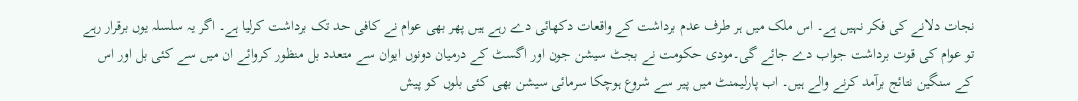نجات دلانے کی فکر نہیں ہے۔ اس ملک میں ہر طرف عدم برداشت کے واقعات دکھائی دے رہے ہیں پھر بھی عوام نے کافی حد تک برداشت کرلیا ہے۔ اگر یہ سلسلہ یوں برقرار رہے تو عوام کی قوت برداشت جواب دے جائے گی۔مودی حکومت نے بجٹ سیشن جون اور اگسٹ کے درمیان دونوں ایوان سے متعدد بل منظور کروائے ان میں سے کئی بل اور اس کے سنگین نتائج برآمد کرنے والے ہیں۔ اب پارلیمنٹ میں پیر سے شروع ہوچکا سرمائی سیشن بھی کئی بلوں کو پیش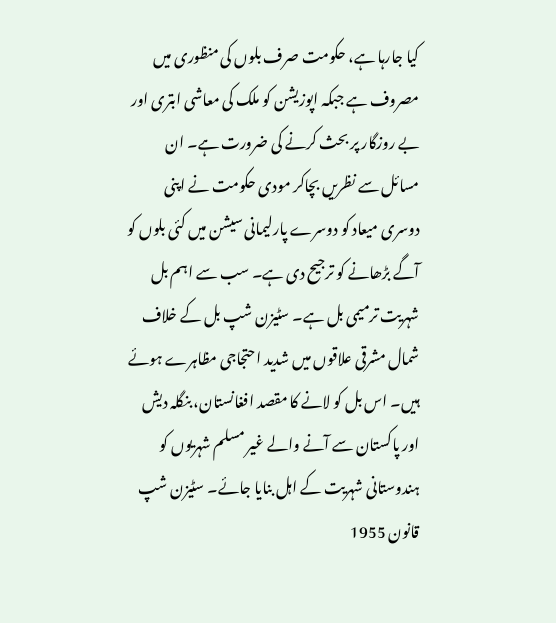کیا جارہا ہے، حکومت صرف بلوں کی منظوری میں مصروف ہے جبکہ اپوزیشن کو ملک کی معاشی ابتری اور بے روزگار پر بحث کرنے کی ضرورت ہے۔ ان مسائل سے نظریں بچاکر مودی حکومت نے اپنی دوسری میعاد کو دوسرے پارلیمانی سیشن میں کئی بلوں کو آگے بڑھانے کو ترجیح دی ہے۔ سب سے اہم بل شہریت ترمیمی بل ہے۔ سٹیزن شپ بل کے خلاف شمال مشرقی علاقوں میں شدید احتجاجی مظاہرے ہوئے ہیں۔ اس بل کو لانے کا مقصد افغانستان، بنگلہ دیش اور پاکستان سے آنے والے غیر مسلم شہریوں کو ہندوستانی شہریت کے اہل بنایا جائے۔ سٹیزن شپ قانون 1955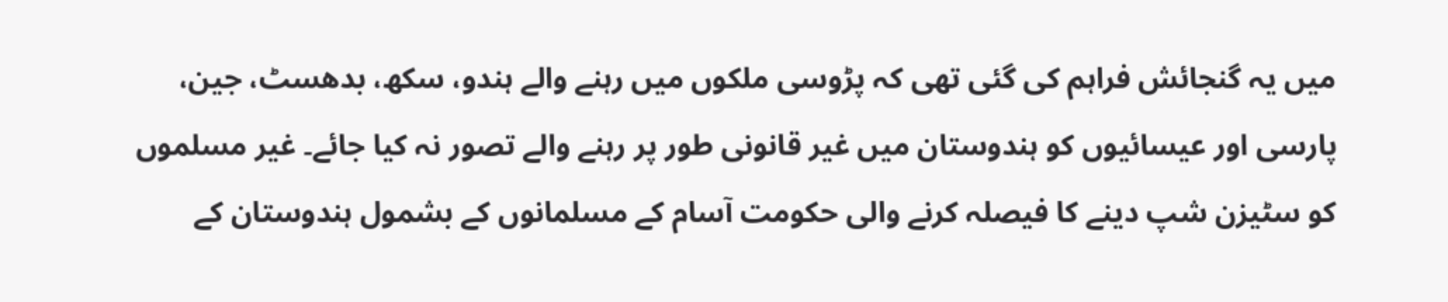میں یہ گنجائش فراہم کی گئی تھی کہ پڑوسی ملکوں میں رہنے والے ہندو، سکھ، بدھسٹ، جین، پارسی اور عیسائیوں کو ہندوستان میں غیر قانونی طور پر رہنے والے تصور نہ کیا جائے۔ غیر مسلموں کو سٹیزن شپ دینے کا فیصلہ کرنے والی حکومت آسام کے مسلمانوں کے بشمول ہندوستان کے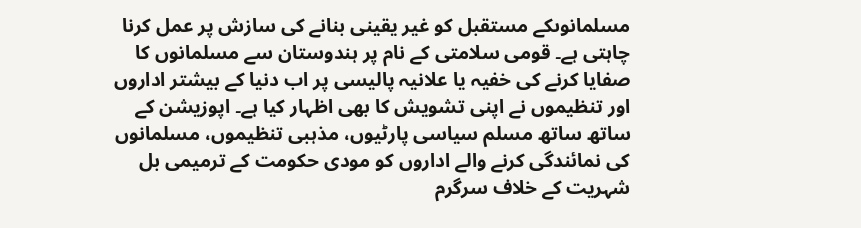مسلمانوںکے مستقبل کو غیر یقینی بنانے کی سازش پر عمل کرنا چاہتی ہے۔ قومی سلامتی کے نام پر ہندوستان سے مسلمانوں کا صفایا کرنے کی خفیہ یا علانیہ پالیسی پر اب دنیا کے بیشتر اداروں اور تنظیموں نے اپنی تشویش کا بھی اظہار کیا ہے۔ اپوزیشن کے ساتھ ساتھ مسلم سیاسی پارٹیوں، مذہبی تنظیموں، مسلمانوں کی نمائندگی کرنے والے اداروں کو مودی حکومت کے ترمیمی بل شہریت کے خلاف سرگرم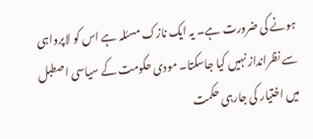ہونے کی ضرورت ہے۔ یہ ایک نازک مسئلہ ہے اس کو لاپرواہی سے نظرانداز نہیں کیا جاسکتا۔ مودی حکومت کے سیاسی اصطبل میں اختیار کی جارہی حکمت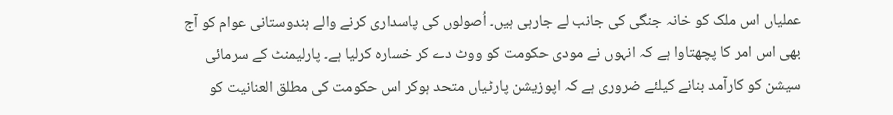عملیاں اس ملک کو خانہ جنگی کی جانب لے جارہی ہیں۔ اُصولوں کی پاسداری کرنے والے ہندوستانی عوام کو آج بھی اس امر کا پچھتاوا ہے کہ انہوں نے مودی حکومت کو ووٹ دے کر خسارہ کرلیا ہے۔ پارلیمنٹ کے سرمائی سیشن کو کارآمد بنانے کیلئے ضروری ہے کہ اپوزیشن پارٹیاں متحد ہوکر اس حکومت کی مطلق العنانیت کو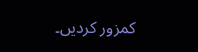کمزور کردیں۔